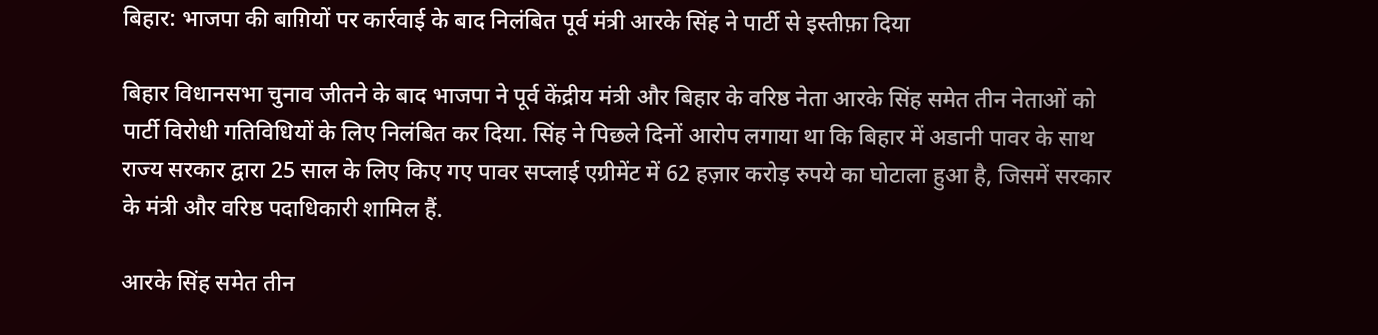बिहार: भाजपा की बाग़ियों पर कार्रवाई के बाद निलंबित पूर्व मंत्री आरके सिंह ने पार्टी से इस्तीफ़ा दिया

बिहार विधानसभा चुनाव जीतने के बाद भाजपा ने पूर्व केंद्रीय मंत्री और बिहार के वरिष्ठ नेता आरके सिंह समेत तीन नेताओं को पार्टी विरोधी गतिविधियों के लिए निलंबित कर दिया. सिंह ने पिछले दिनों आरोप लगाया था कि बिहार में अडानी पावर के साथ राज्य सरकार द्वारा 25 साल के लिए किए गए पावर सप्लाई एग्रीमेंट में 62 हज़ार करोड़ रुपये का घोटाला हुआ है, जिसमें सरकार के मंत्री और वरिष्ठ पदाधिकारी शामिल हैं.

आरके सिंह समेत तीन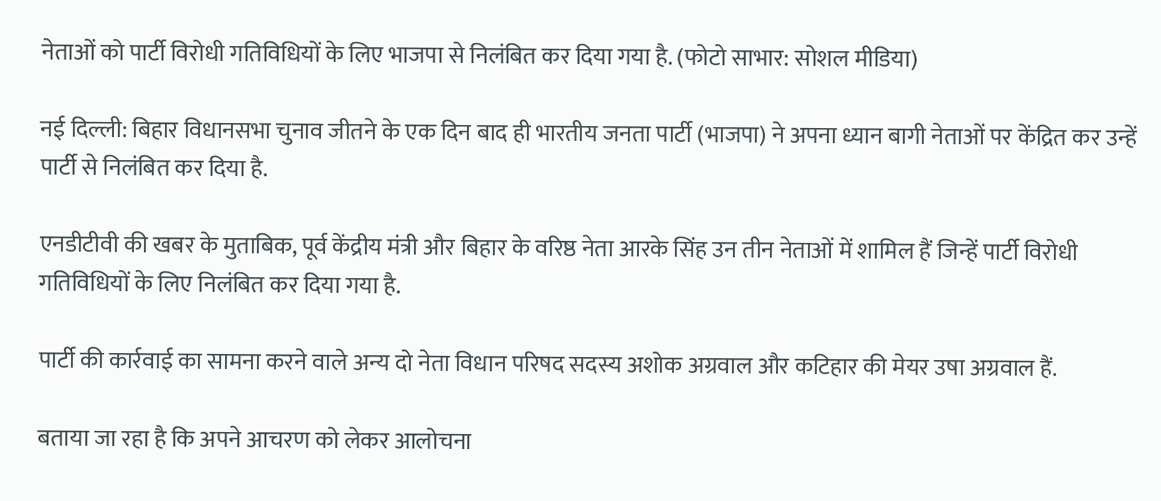नेताओं को पार्टी विरोधी गतिविधियों के लिए भाजपा से निलंबित कर दिया गया है. (फोटो साभार: सोशल मीडिया)

नई दिल्ली: बिहार विधानसभा चुनाव जीतने के एक दिन बाद ही भारतीय जनता पार्टी (भाजपा) ने अपना ध्यान बागी नेताओं पर केंद्रित कर उन्हें पार्टी से निलंबित कर दिया है.

एनडीटीवी की खबर के मुताबिक, पूर्व केंद्रीय मंत्री और बिहार के वरिष्ठ नेता आरके सिंह उन तीन नेताओं में शामिल हैं जिन्हें पार्टी विरोधी गतिविधियों के लिए निलंबित कर दिया गया है.

पार्टी की कार्रवाई का सामना करने वाले अन्य दो नेता विधान परिषद सदस्य अशोक अग्रवाल और कटिहार की मेयर उषा अग्रवाल हैं.

बताया जा रहा है कि अपने आचरण को लेकर आलोचना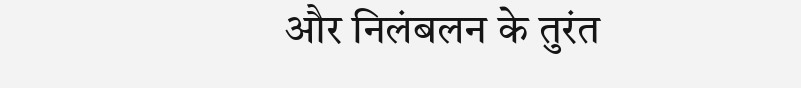और निलंबलन के तुरंत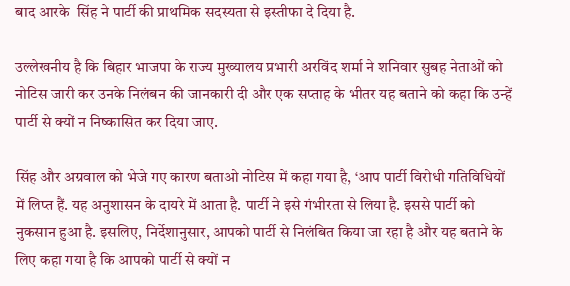बाद आरके  सिंह ने पार्टी की प्राथमिक सदस्यता से इस्तीफा दे दिया है.

उल्लेखनीय है कि बिहार भाजपा के राज्य मुख्यालय प्रभारी अरविंद शर्मा ने शनिवार सुबह नेताओं को नोटिस जारी कर उनके निलंबन की जानकारी दी और एक सप्ताह के भीतर यह बताने को कहा कि उन्हें पार्टी से क्यों न निष्कासित कर दिया जाए.

सिंह और अग्रवाल को भेजे गए कारण बताओ नोटिस में कहा गया है, ‘आप पार्टी विरोधी गतिविधियों में लिप्त हैं. यह अनुशासन के दायरे में आता है. पार्टी ने इसे गंभीरता से लिया है. इससे पार्टी को नुकसान हुआ है. इसलिए, निर्देशानुसार, आपको पार्टी से निलंबित किया जा रहा है और यह बताने के लिए कहा गया है कि आपको पार्टी से क्यों न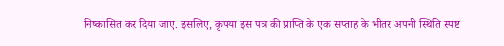निष्कासित कर दिया जाए. इसलिए, कृपया इस पत्र की प्राप्ति के एक सप्ताह के भीतर अपनी स्थिति स्पष्ट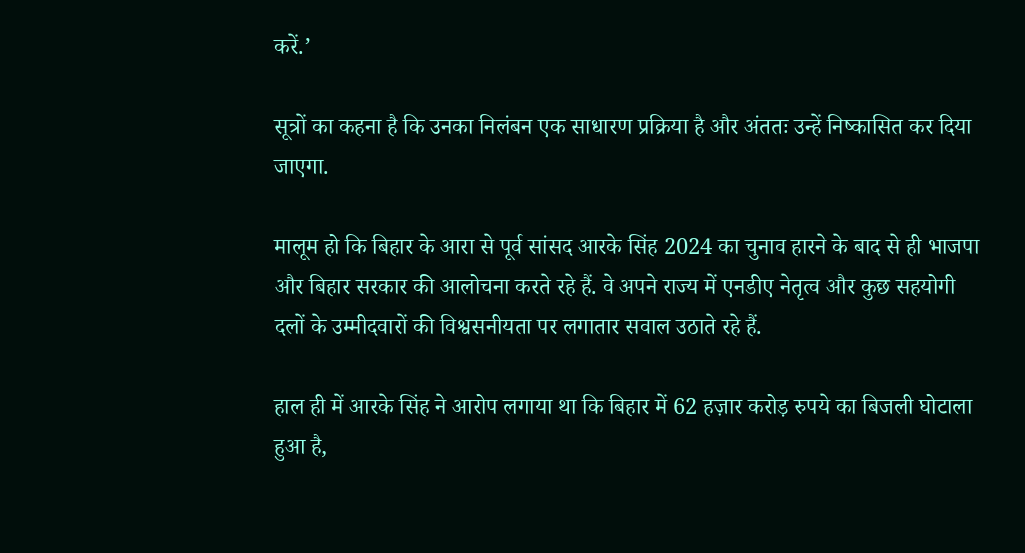करें.’

सूत्रों का कहना है कि उनका निलंबन एक साधारण प्रक्रिया है और अंततः उन्हें निष्कासित कर दिया जाएगा.

मालूम हो कि बिहार के आरा से पूर्व सांसद आरके सिंह 2024 का चुनाव हारने के बाद से ही भाजपा और बिहार सरकार की आलोचना करते रहे हैं. वे अपने राज्य में एनडीए नेतृत्व और कुछ सहयोगी दलों के उम्मीदवारों की विश्वसनीयता पर लगातार सवाल उठाते रहे हैं.

हाल ही में आरके सिंह ने आरोप लगाया था कि बिहार में 62 हज़ार करोड़ रुपये का बिजली घोटाला हुआ है,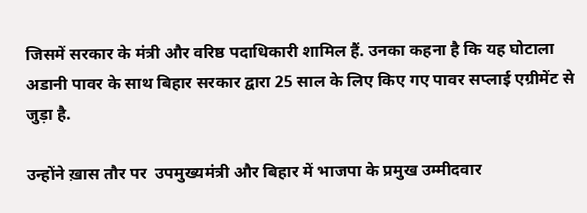जिसमें सरकार के मंत्री और वरिष्ठ पदाधिकारी शामिल हैं. उनका कहना है कि यह घोटाला अडानी पावर के साथ बिहार सरकार द्वारा 25 साल के लिए किए गए पावर सप्लाई एग्रीमेंट से जुड़ा है.

उन्होंने ख़ास तौर पर  उपमुख्यमंत्री और बिहार में भाजपा के प्रमुख उम्मीदवार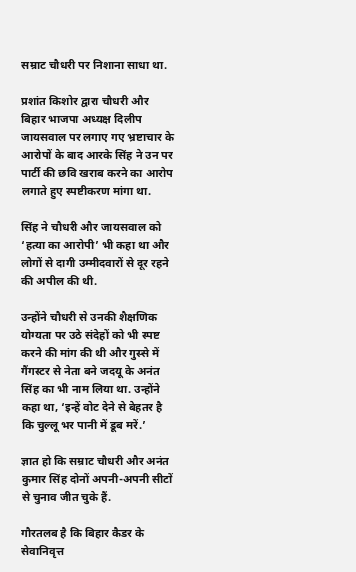सम्राट चौधरी पर निशाना साधा था.

प्रशांत किशोर द्वारा चौधरी और बिहार भाजपा अध्यक्ष दिलीप जायसवाल पर लगाए गए भ्रष्टाचार के आरोपों के बाद आरके सिंह ने उन पर पार्टी की छवि खराब करने का आरोप लगाते हुए स्पष्टीकरण मांगा था.

सिंह ने चौधरी और जायसवाल को ‘हत्या का आरोपी’ भी कहा था और लोगों से दागी उम्मीदवारों से दूर रहने की अपील की थी.

उन्होंने चौधरी से उनकी शैक्षणिक योग्यता पर उठे संदेहों को भी स्पष्ट करने की मांग की थी और गुस्से में गैंगस्टर से नेता बने जदयू के अनंत सिंह का भी नाम लिया था. उन्होंने कहा था, ‘इन्हें वोट देने से बेहतर है कि चुल्लू भर पानी में डूब मरें.’

ज्ञात हो कि सम्राट चौधरी और अनंत कुमार सिंह दोनों अपनी-अपनी सीटों से चुनाव जीत चुके हैं.

गौरतलब है कि बिहार कैडर के सेवानिवृत्त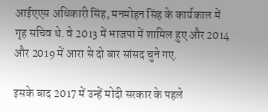आईएएस अधिकारी सिंह, मनमोहन सिंह के कार्यकाल में गृह सचिव थे. वे 2013 में भाजपा में शामिल हुए और 2014 और 2019 में आरा से दो बार सांसद चुने गए.

इसके बाद 2017 में उन्हें मोदी सरकार के पहले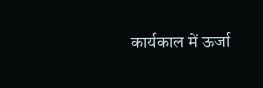कार्यकाल में ऊर्जा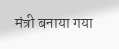मंत्री बनाया गया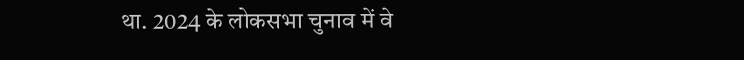था. 2024 के लोकसभा चुनाव में वे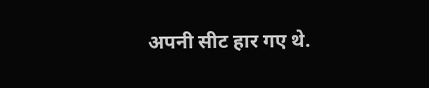अपनी सीट हार गए थे.